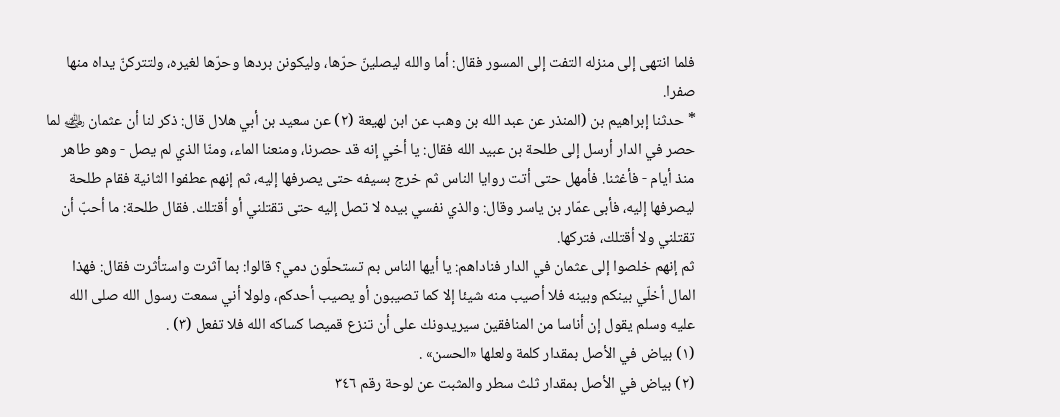فلما انتهى إلى منزله التفت إلى المسور فقال: أما والله ليصلينّ حرّها، وليكونن بردها وحرّها لغيره، ولتتركنّ يداه منها صفرا.
* حدثنا إبراهيم بن (المنذر عن عبد الله بن وهب عن ابن لهيعة (٢) عن سعيد بن أبي هلال قال: ذكر لنا أن عثمان ﵁ لما حصر في الدار أرسل إلى طلحة بن عبيد الله فقال: يا أخي إنه قد حصرنا، ومنعنا الماء، ومنّا الذي لم يصل - وهو طاهر منذ أيام - فأغثنا. فأمهل حتى أتت روايا الناس ثم خرج بسيفه حتى يصرفها إليه، ثم إنهم عطفوا الثانية فقام طلحة ليصرفها إليه، فأبى عمّار بن ياسر وقال: والذي نفسي بيده لا تصل إليه حتى تقتلني أو أقتلك. فقال طلحة: ما أحبّ أن تقتلني ولا أقتلك، فتركها.
ثم إنهم خلصوا إلى عثمان في الدار فناداهم: يا أيها الناس بم تستحلّون دمي؟ قالوا: بما آثرت واستأثرت فقال: فهذا المال أخلّي بينكم وبينه فلا أصيب منه شيئا إلا كما تصيبون أو يصيب أحدكم، ولولا أني سمعت رسول الله صلى الله عليه وسلم يقول إن أناسا من المنافقين سيريدونك على أن تنزع قميصا كساكه الله فلا تفعل (٣) .
(١) بياض في الأصل بمقدار كلمة ولعلها «الحسن» .
(٢) بياض في الأصل بمقدار ثلث سطر والمثبت عن لوحة رقم ٣٤٦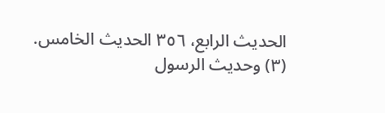الحديث الرابع، ٣٥٦ الحديث الخامس.
(٣) وحديث الرسول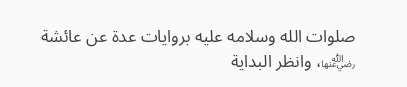صلوات الله وسلامه عليه بروايات عدة عن عائشة ﵂، وانظر البداية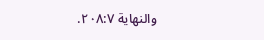والنهاية ٢٠٨:٧.